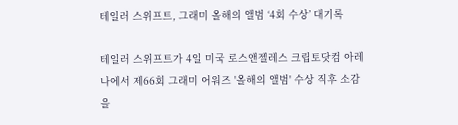테일러 스위프트, 그래미 올해의 앨범 ‘4회 수상’ 대기록

테일러 스위프트가 4일 미국 로스앤젤레스 크립토닷컴 아레나에서 제66회 그래미 어워즈 '올해의 앨범' 수상 직후 소감을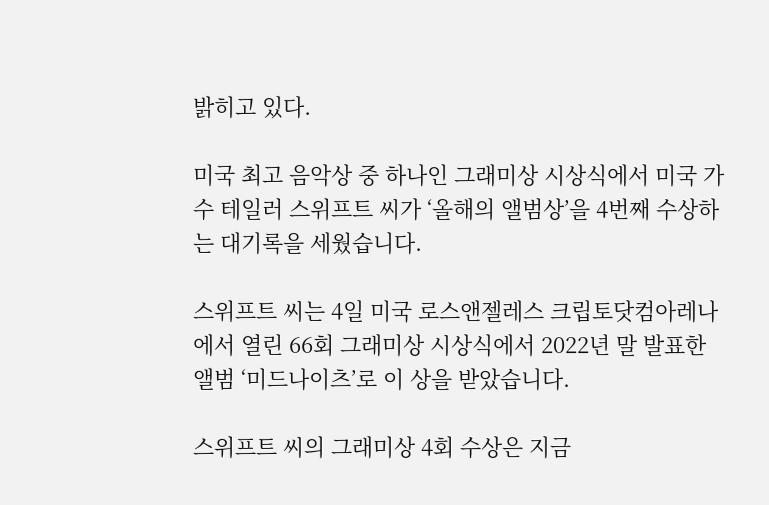밝히고 있다.

미국 최고 음악상 중 하나인 그래미상 시상식에서 미국 가수 테일러 스위프트 씨가 ‘올해의 앨범상’을 4번째 수상하는 대기록을 세웠습니다.

스위프트 씨는 4일 미국 로스앤젤레스 크립토닷컴아레나에서 열린 66회 그래미상 시상식에서 2022년 말 발표한 앨범 ‘미드나이츠’로 이 상을 받았습니다.

스위프트 씨의 그래미상 4회 수상은 지금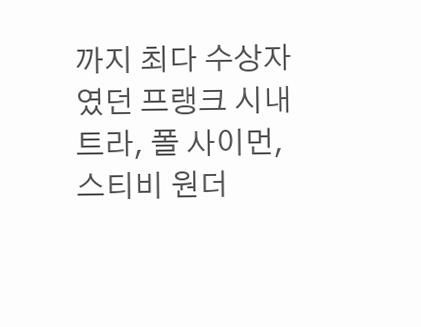까지 최다 수상자였던 프랭크 시내트라, 폴 사이먼, 스티비 원더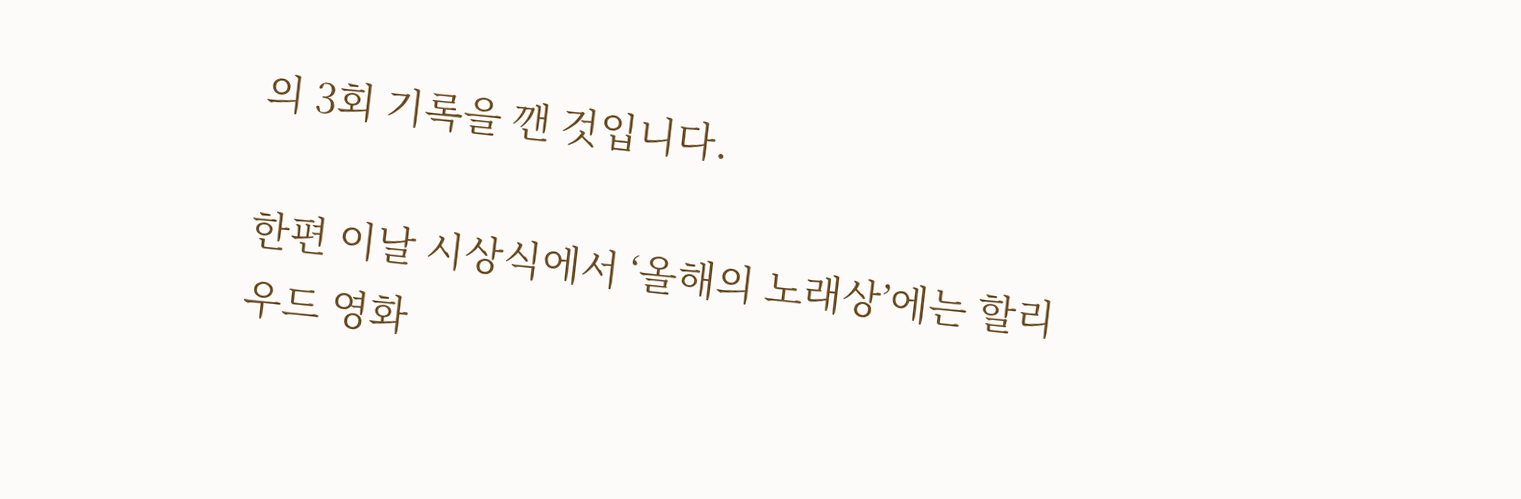의 3회 기록을 깬 것입니다.

한편 이날 시상식에서 ‘올해의 노래상’에는 할리우드 영화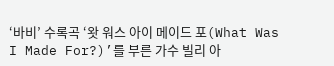‘바비’ 수록곡 ‘왓 워스 아이 메이드 포(What Was I Made For?)’를 부른 가수 빌리 아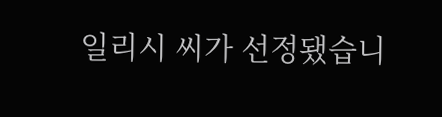일리시 씨가 선정됐습니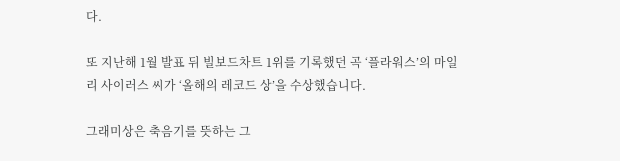다.

또 지난해 1월 발표 뒤 빌보드차트 1위를 기록했던 곡 ‘플라워스’의 마일리 사이러스 씨가 ‘올해의 레코드 상’을 수상했습니다.

그래미상은 축음기를 뜻하는 그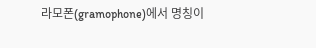라모폰(gramophone)에서 명칭이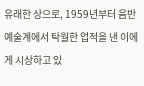유래한 상으로, 1959년부터 음반예술계에서 탁월한 업적을 낸 이에게 시상하고 있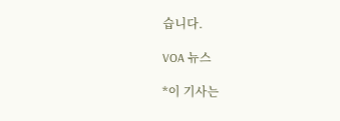습니다.

VOA 뉴스

*이 기사는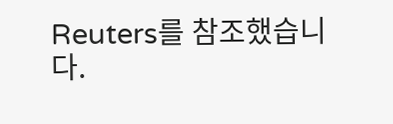Reuters를 참조했습니다.